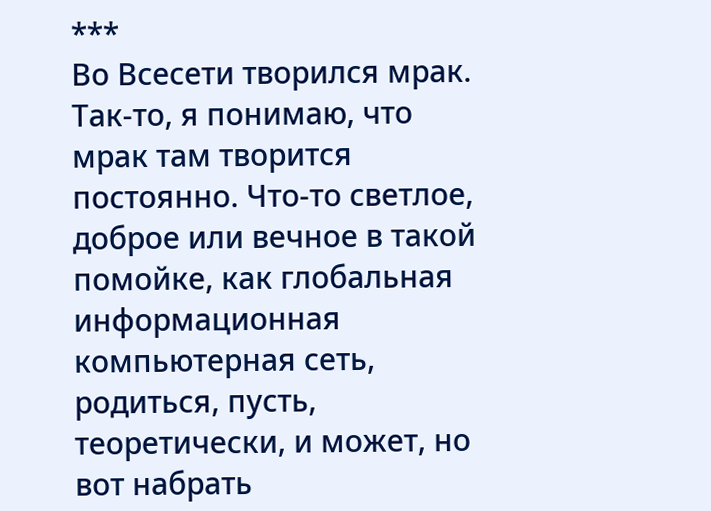***
Во Всесети творился мрак. Так-то, я понимаю, что мрак там творится постоянно. Что-то светлое, доброе или вечное в такой помойке, как глобальная информационная компьютерная сеть, родиться, пусть, теоретически, и может, но вот набрать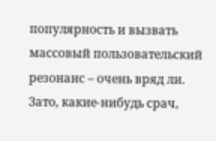популярность и вызвать массовый пользовательский резонанс – очень вряд ли. Зато, какие-нибудь срач,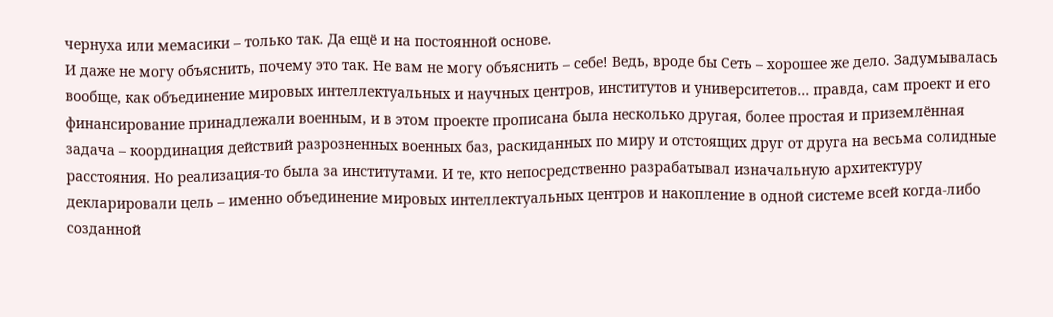чернуха или мемасики – только так. Да ещё и на постоянной основе.
И даже не могу объяснить, почему это так. Не вам не могу объяснить – себе! Ведь, вроде бы Сеть – хорошее же дело. Задумывалась вообще, как объединение мировых интеллектуальных и научных центров, институтов и университетов… правда, сам проект и его финансирование принадлежали военным, и в этом проекте прописана была несколько другая, более простая и приземлённая задача – координация действий разрозненных военных баз, раскиданных по миру и отстоящих друг от друга на весьма солидные расстояния. Но реализация-то была за институтами. И те, кто непосредственно разрабатывал изначальную архитектуру декларировали цель – именно объединение мировых интеллектуальных центров и накопление в одной системе всей когда-либо созданной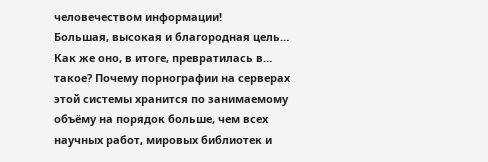человечеством информации!
Большая, высокая и благородная цель… Как же оно, в итоге, превратилась в… такое? Почему порнографии на серверах этой системы хранится по занимаемому объёму на порядок больше, чем всех научных работ, мировых библиотек и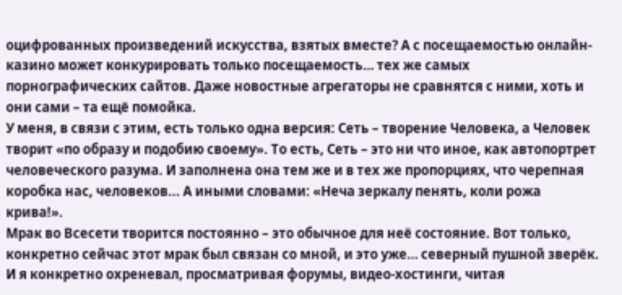оцифрованных произведений искусства, взятых вместе? А с посещаемостью онлайн-казино может конкурировать только посещаемость… тех же самых порнографических сайтов. Даже новостные агрегаторы не сравнятся с ними, хоть и они сами – та ещё помойка.
У меня, в связи с этим, есть только одна версия: Сеть – творение Человека, а Человек творит «по образу и подобию своему». То есть, Сеть – это ни что иное, как автопортрет человеческого разума. И заполнена она тем же и в тех же пропорциях, что черепная коробка нас, человеков... А иными словами: «Неча зеркалу пенять, коли рожа крива!».
Мрак во Всесети творится постоянно – это обычное для неё состояние. Вот только, конкретно сейчас этот мрак был связан со мной, и это уже… северный пушной зверёк. И я конкретно охреневал, просматривая форумы, видео-хостинги, читая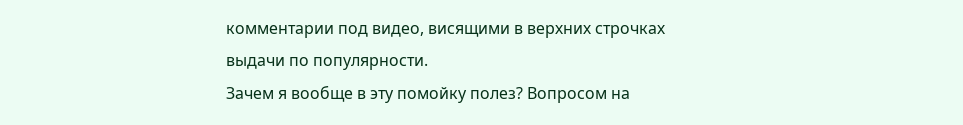комментарии под видео, висящими в верхних строчках выдачи по популярности.
Зачем я вообще в эту помойку полез? Вопросом на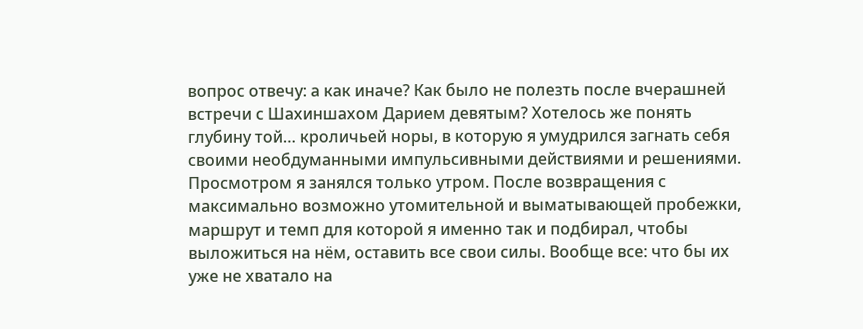вопрос отвечу: а как иначе? Как было не полезть после вчерашней встречи с Шахиншахом Дарием девятым? Хотелось же понять глубину той… кроличьей норы, в которую я умудрился загнать себя своими необдуманными импульсивными действиями и решениями.
Просмотром я занялся только утром. После возвращения с максимально возможно утомительной и выматывающей пробежки, маршрут и темп для которой я именно так и подбирал, чтобы выложиться на нём, оставить все свои силы. Вообще все: что бы их уже не хватало на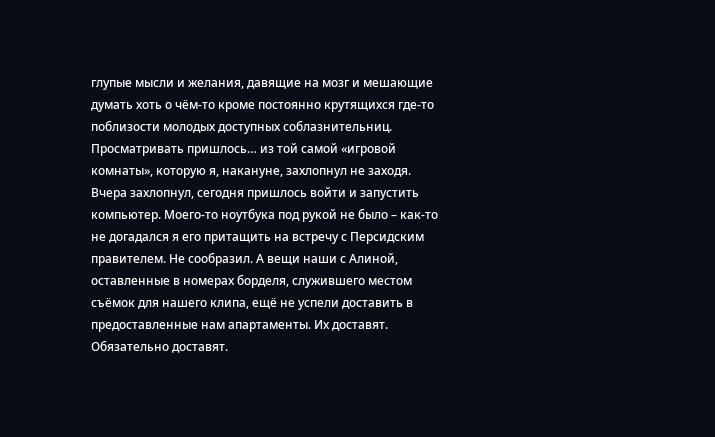глупые мысли и желания, давящие на мозг и мешающие думать хоть о чём-то кроме постоянно крутящихся где-то поблизости молодых доступных соблазнительниц.
Просматривать пришлось… из той самой «игровой комнаты», которую я, накануне, захлопнул не заходя. Вчера захлопнул, сегодня пришлось войти и запустить компьютер. Моего-то ноутбука под рукой не было – как-то не догадался я его притащить на встречу с Персидским правителем. Не сообразил. А вещи наши с Алиной, оставленные в номерах борделя, служившего местом съёмок для нашего клипа, ещё не успели доставить в предоставленные нам апартаменты. Их доставят. Обязательно доставят.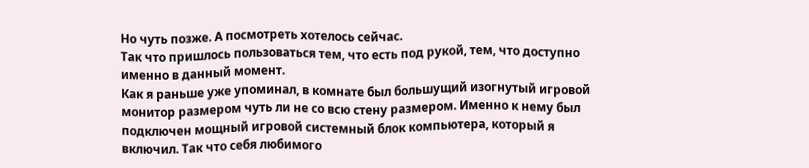Но чуть позже. А посмотреть хотелось сейчас.
Так что пришлось пользоваться тем, что есть под рукой, тем, что доступно именно в данный момент.
Как я раньше уже упоминал, в комнате был большущий изогнутый игровой монитор размером чуть ли не со всю стену размером. Именно к нему был подключен мощный игровой системный блок компьютера, который я включил. Так что себя любимого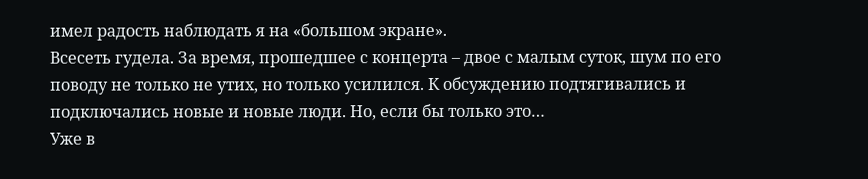имел радость наблюдать я на «большом экране».
Всесеть гудела. За время, прошедшее с концерта – двое с малым суток, шум по его поводу не только не утих, но только усилился. К обсуждению подтягивались и подключались новые и новые люди. Но, если бы только это…
Уже в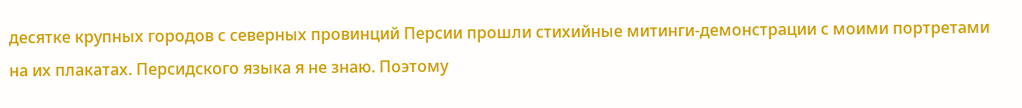десятке крупных городов с северных провинций Персии прошли стихийные митинги-демонстрации с моими портретами на их плакатах. Персидского языка я не знаю. Поэтому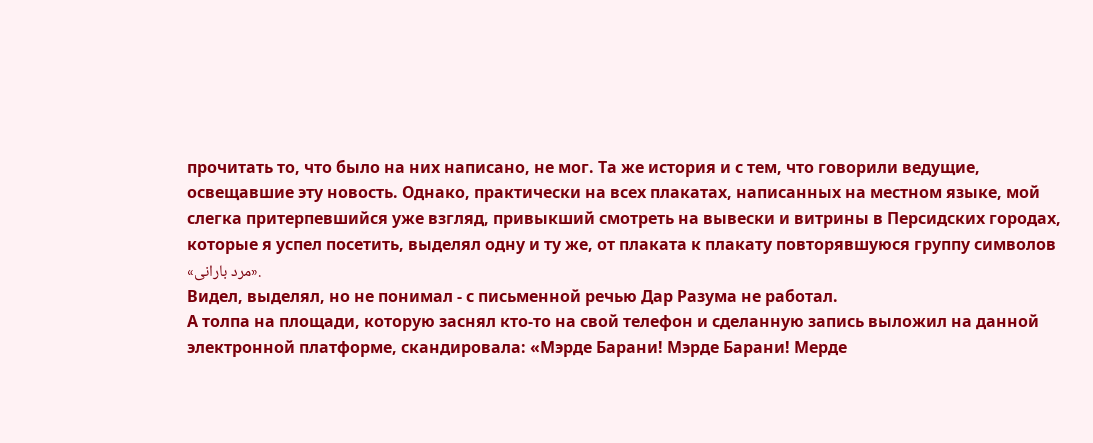прочитать то, что было на них написано, не мог. Та же история и с тем, что говорили ведущие, освещавшие эту новость. Однако, практически на всех плакатах, написанных на местном языке, мой слегка притерпевшийся уже взгляд, привыкший смотреть на вывески и витрины в Персидских городах, которые я успел посетить, выделял одну и ту же, от плаката к плакату повторявшуюся группу символов «مرد بارانی».
Видел, выделял, но не понимал - с письменной речью Дар Разума не работал.
А толпа на площади, которую заснял кто-то на свой телефон и сделанную запись выложил на данной электронной платформе, скандировала: «Мэрде Барани! Мэрде Барани! Мерде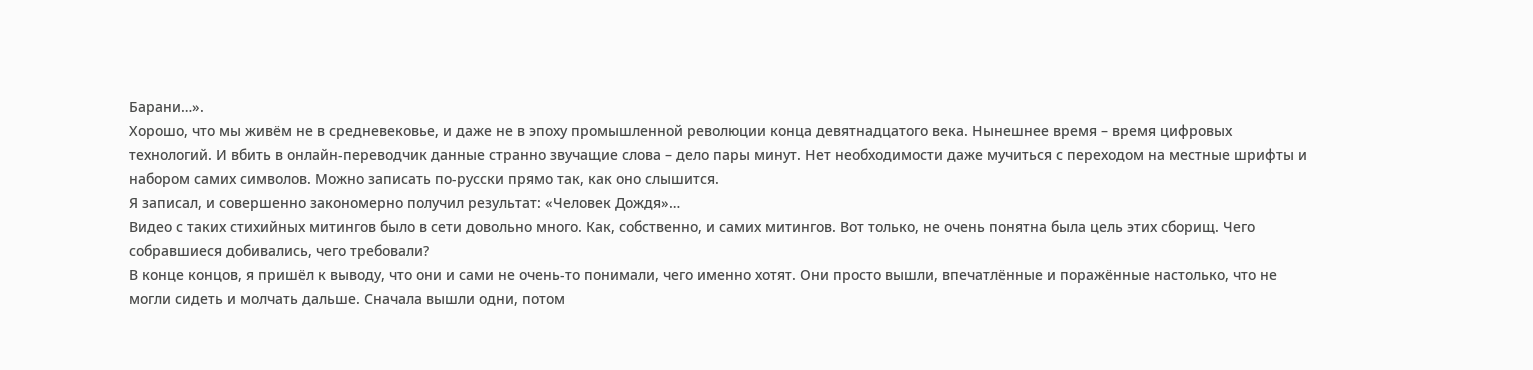Барани…».
Хорошо, что мы живём не в средневековье, и даже не в эпоху промышленной революции конца девятнадцатого века. Нынешнее время – время цифровых технологий. И вбить в онлайн-переводчик данные странно звучащие слова – дело пары минут. Нет необходимости даже мучиться с переходом на местные шрифты и набором самих символов. Можно записать по-русски прямо так, как оно слышится.
Я записал, и совершенно закономерно получил результат: «Человек Дождя»…
Видео с таких стихийных митингов было в сети довольно много. Как, собственно, и самих митингов. Вот только, не очень понятна была цель этих сборищ. Чего собравшиеся добивались, чего требовали?
В конце концов, я пришёл к выводу, что они и сами не очень-то понимали, чего именно хотят. Они просто вышли, впечатлённые и поражённые настолько, что не могли сидеть и молчать дальше. Сначала вышли одни, потом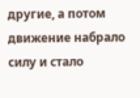другие, а потом движение набрало силу и стало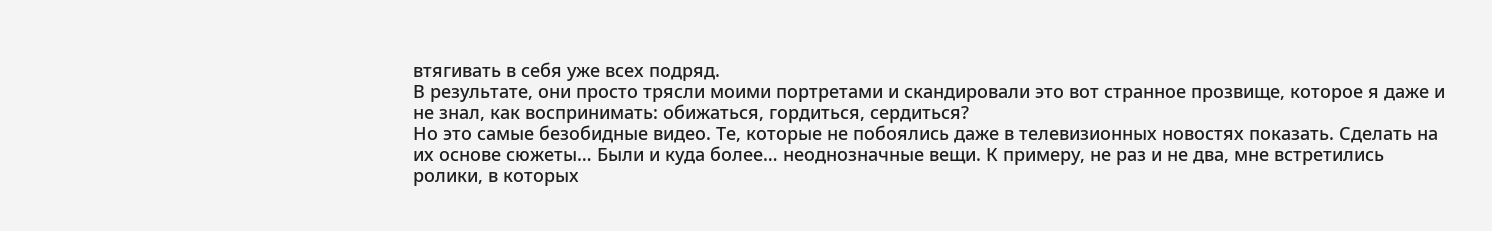втягивать в себя уже всех подряд.
В результате, они просто трясли моими портретами и скандировали это вот странное прозвище, которое я даже и не знал, как воспринимать: обижаться, гордиться, сердиться?
Но это самые безобидные видео. Те, которые не побоялись даже в телевизионных новостях показать. Сделать на их основе сюжеты… Были и куда более… неоднозначные вещи. К примеру, не раз и не два, мне встретились ролики, в которых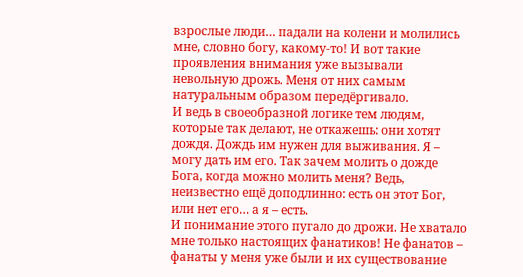взрослые люди… падали на колени и молились мне, словно богу, какому-то! И вот такие проявления внимания уже вызывали невольную дрожь. Меня от них самым натуральным образом передёргивало.
И ведь в своеобразной логике тем людям, которые так делают, не откажешь: они хотят дождя. Дождь им нужен для выживания. Я – могу дать им его. Так зачем молить о дожде Бога, когда можно молить меня? Ведь, неизвестно ещё доподлинно: есть он этот Бог, или нет его… а я – есть.
И понимание этого пугало до дрожи. Не хватало мне только настоящих фанатиков! Не фанатов – фанаты у меня уже были и их существование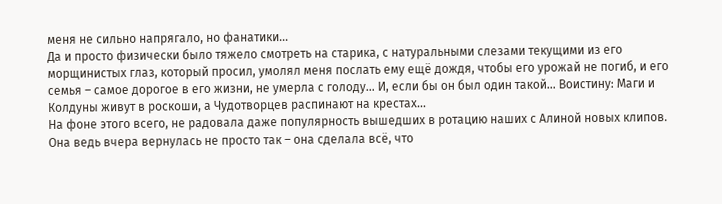меня не сильно напрягало, но фанатики…
Да и просто физически было тяжело смотреть на старика, с натуральными слезами текущими из его морщинистых глаз, который просил, умолял меня послать ему ещё дождя, чтобы его урожай не погиб, и его семья – самое дорогое в его жизни, не умерла с голоду… И, если бы он был один такой… Воистину: Маги и Колдуны живут в роскоши, а Чудотворцев распинают на крестах…
На фоне этого всего, не радовала даже популярность вышедших в ротацию наших с Алиной новых клипов. Она ведь вчера вернулась не просто так – она сделала всё, что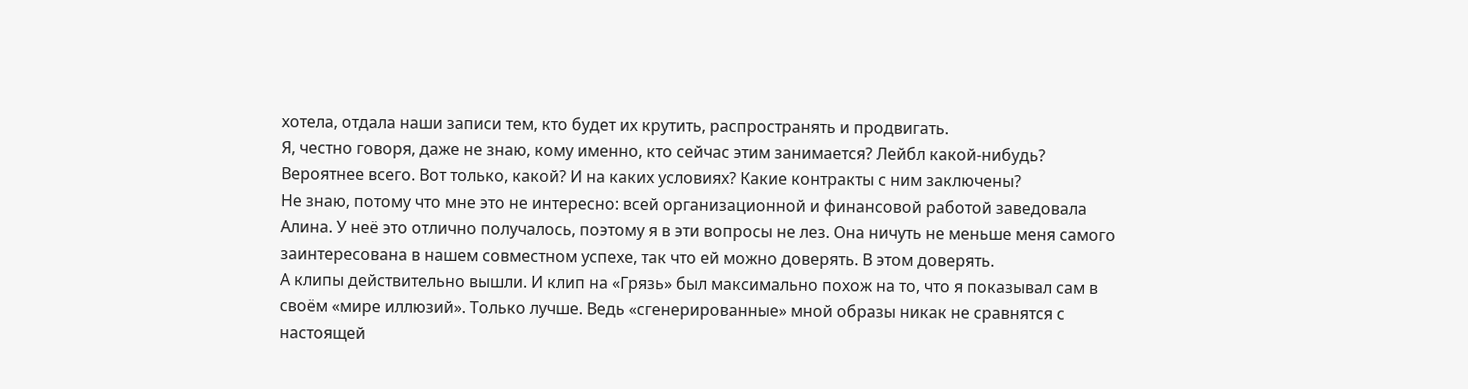хотела, отдала наши записи тем, кто будет их крутить, распространять и продвигать.
Я, честно говоря, даже не знаю, кому именно, кто сейчас этим занимается? Лейбл какой-нибудь? Вероятнее всего. Вот только, какой? И на каких условиях? Какие контракты с ним заключены?
Не знаю, потому что мне это не интересно: всей организационной и финансовой работой заведовала Алина. У неё это отлично получалось, поэтому я в эти вопросы не лез. Она ничуть не меньше меня самого заинтересована в нашем совместном успехе, так что ей можно доверять. В этом доверять.
А клипы действительно вышли. И клип на «Грязь» был максимально похож на то, что я показывал сам в своём «мире иллюзий». Только лучше. Ведь «сгенерированные» мной образы никак не сравнятся с настоящей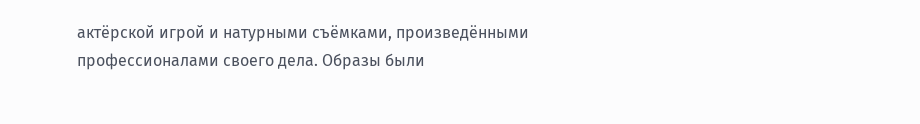актёрской игрой и натурными съёмками, произведёнными профессионалами своего дела. Образы были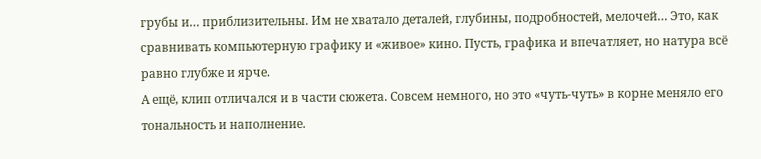грубы и… приблизительны. Им не хватало деталей, глубины, подробностей, мелочей… Это, как сравнивать компьютерную графику и «живое» кино. Пусть, графика и впечатляет, но натура всё равно глубже и ярче.
А ещё, клип отличался и в части сюжета. Совсем немного, но это «чуть-чуть» в корне меняло его тональность и наполнение.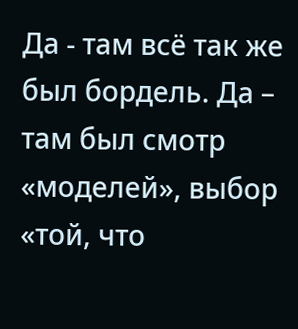Да - там всё так же был бордель. Да – там был смотр «моделей», выбор «той, что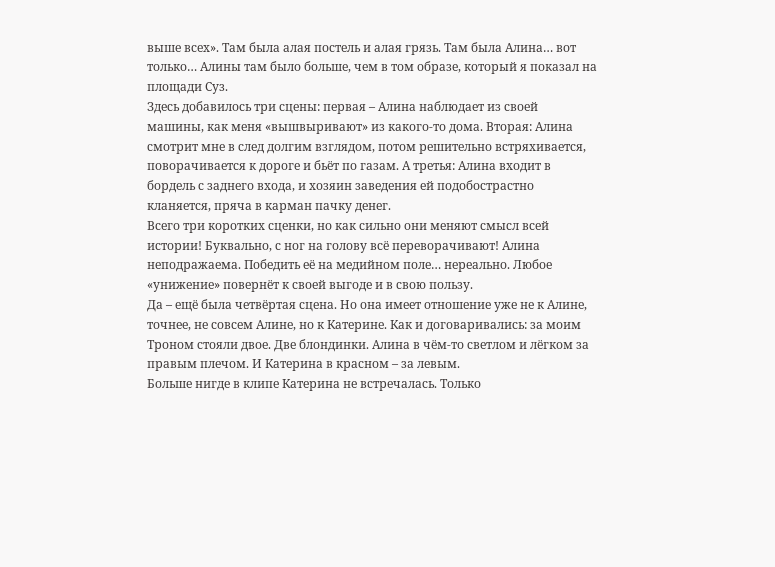выше всех». Там была алая постель и алая грязь. Там была Алина… вот только… Алины там было больше, чем в том образе, который я показал на площади Суз.
Здесь добавилось три сцены: первая – Алина наблюдает из своей машины, как меня «вышвыривают» из какого-то дома. Вторая: Алина смотрит мне в след долгим взглядом, потом решительно встряхивается, поворачивается к дороге и бьёт по газам. А третья: Алина входит в бордель с заднего входа, и хозяин заведения ей подобострастно кланяется, пряча в карман пачку денег.
Всего три коротких сценки, но как сильно они меняют смысл всей истории! Буквально, с ног на голову всё переворачивают! Алина неподражаема. Победить её на медийном поле… нереально. Любое «унижение» повернёт к своей выгоде и в свою пользу.
Да – ещё была четвёртая сцена. Но она имеет отношение уже не к Алине, точнее, не совсем Алине, но к Катерине. Как и договаривались: за моим Троном стояли двое. Две блондинки. Алина в чём-то светлом и лёгком за правым плечом. И Катерина в красном – за левым.
Больше нигде в клипе Катерина не встречалась. Только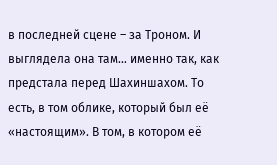в последней сцене – за Троном. И выглядела она там… именно так, как предстала перед Шахиншахом. То есть, в том облике, который был её «настоящим». В том, в котором её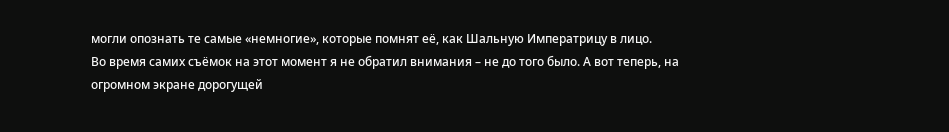могли опознать те самые «немногие», которые помнят её, как Шальную Императрицу в лицо.
Во время самих съёмок на этот момент я не обратил внимания – не до того было. А вот теперь, на огромном экране дорогущей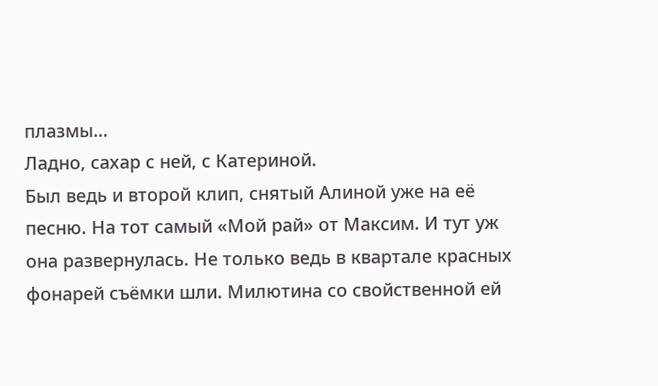плазмы…
Ладно, сахар с ней, с Катериной.
Был ведь и второй клип, снятый Алиной уже на её песню. На тот самый «Мой рай» от Максим. И тут уж она развернулась. Не только ведь в квартале красных фонарей съёмки шли. Милютина со свойственной ей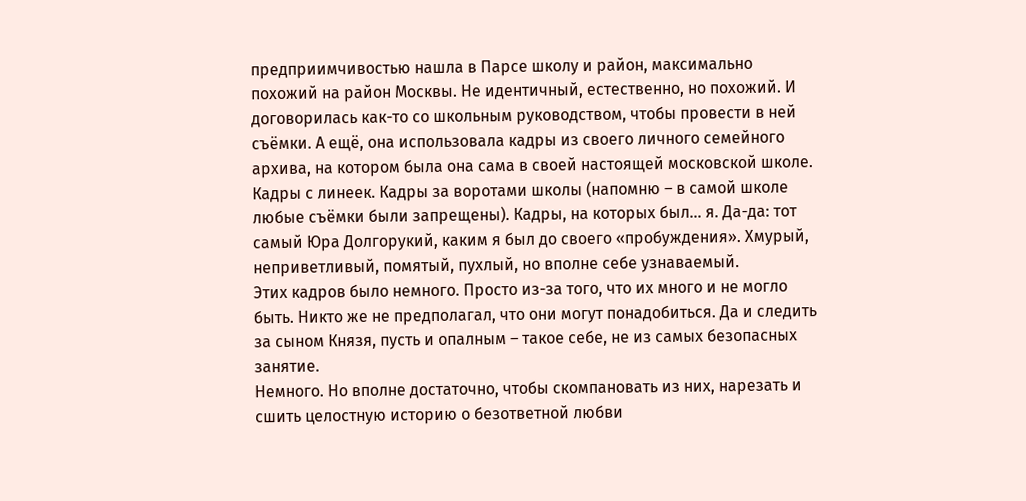предприимчивостью нашла в Парсе школу и район, максимально похожий на район Москвы. Не идентичный, естественно, но похожий. И договорилась как-то со школьным руководством, чтобы провести в ней съёмки. А ещё, она использовала кадры из своего личного семейного архива, на котором была она сама в своей настоящей московской школе. Кадры с линеек. Кадры за воротами школы (напомню – в самой школе любые съёмки были запрещены). Кадры, на которых был… я. Да-да: тот самый Юра Долгорукий, каким я был до своего «пробуждения». Хмурый, неприветливый, помятый, пухлый, но вполне себе узнаваемый.
Этих кадров было немного. Просто из-за того, что их много и не могло быть. Никто же не предполагал, что они могут понадобиться. Да и следить за сыном Князя, пусть и опалным – такое себе, не из самых безопасных занятие.
Немного. Но вполне достаточно, чтобы скомпановать из них, нарезать и сшить целостную историю о безответной любви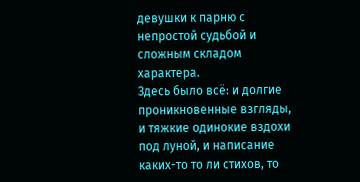девушки к парню с непростой судьбой и сложным складом характера.
Здесь было всё: и долгие проникновенные взгляды, и тяжкие одинокие вздохи под луной, и написание каких-то то ли стихов, то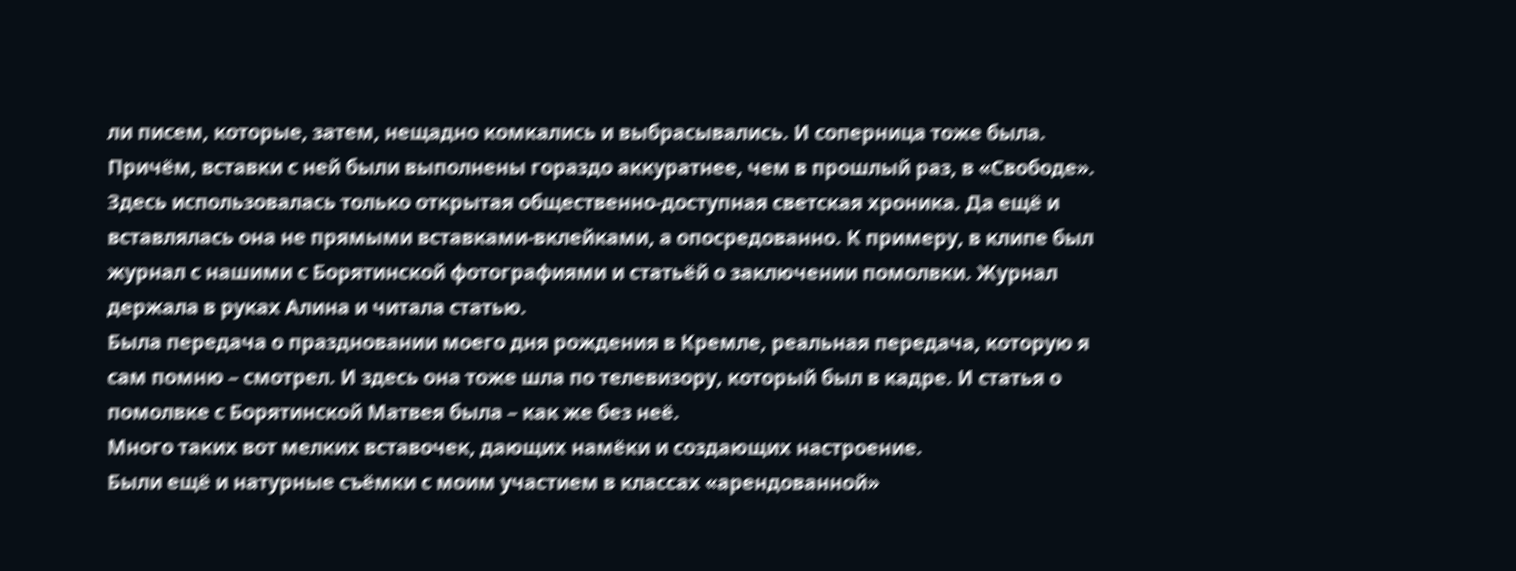ли писем, которые, затем, нещадно комкались и выбрасывались. И соперница тоже была. Причём, вставки с ней были выполнены гораздо аккуратнее, чем в прошлый раз, в «Свободе». Здесь использовалась только открытая общественно-доступная светская хроника. Да ещё и вставлялась она не прямыми вставками-вклейками, а опосредованно. К примеру, в клипе был журнал с нашими с Борятинской фотографиями и статьёй о заключении помолвки. Журнал держала в руках Алина и читала статью.
Была передача о праздновании моего дня рождения в Кремле, реальная передача, которую я сам помню – смотрел. И здесь она тоже шла по телевизору, который был в кадре. И статья о помолвке с Борятинской Матвея была – как же без неё.
Много таких вот мелких вставочек, дающих намёки и создающих настроение.
Были ещё и натурные съёмки с моим участием в классах «арендованной»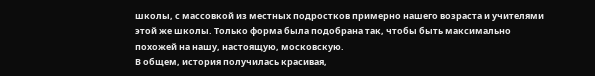школы, с массовкой из местных подростков примерно нашего возраста и учителями этой же школы. Только форма была подобрана так, чтобы быть максимально похожей на нашу, настоящую, московскую.
В общем, история получилась красивая,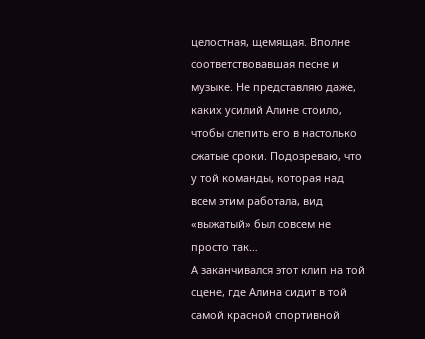целостная, щемящая. Вполне соответствовавшая песне и музыке. Не представляю даже, каких усилий Алине стоило, чтобы слепить его в настолько сжатые сроки. Подозреваю, что у той команды, которая над всем этим работала, вид «выжатый» был совсем не просто так…
А заканчивался этот клип на той сцене, где Алина сидит в той самой красной спортивной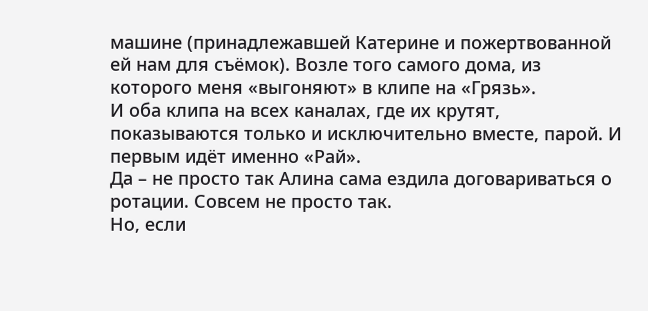машине (принадлежавшей Катерине и пожертвованной ей нам для съёмок). Возле того самого дома, из которого меня «выгоняют» в клипе на «Грязь».
И оба клипа на всех каналах, где их крутят, показываются только и исключительно вместе, парой. И первым идёт именно «Рай».
Да – не просто так Алина сама ездила договариваться о ротации. Совсем не просто так.
Но, если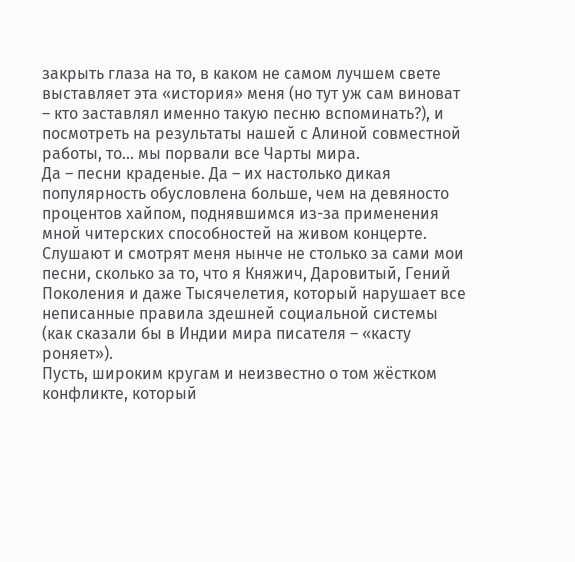закрыть глаза на то, в каком не самом лучшем свете выставляет эта «история» меня (но тут уж сам виноват – кто заставлял именно такую песню вспоминать?), и посмотреть на результаты нашей с Алиной совместной работы, то… мы порвали все Чарты мира.
Да – песни краденые. Да – их настолько дикая популярность обусловлена больше, чем на девяносто процентов хайпом, поднявшимся из-за применения мной читерских способностей на живом концерте. Слушают и смотрят меня нынче не столько за сами мои песни, сколько за то, что я Княжич, Даровитый, Гений Поколения и даже Тысячелетия, который нарушает все неписанные правила здешней социальной системы (как сказали бы в Индии мира писателя – «касту роняет»).
Пусть, широким кругам и неизвестно о том жёстком конфликте, который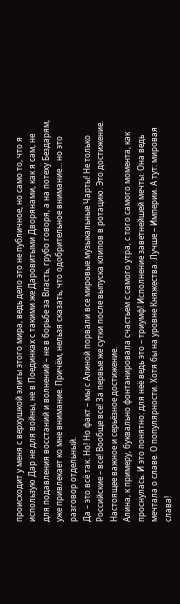происходит у меня с верхушкой элиты этого мира, ведь дело это не публичное, но само то, что я использую Дар не для войны, не в Поединках с такими же Даровитыми Дворянами, как я сам, не для подавления восстаний и волнений – не в борьбе за Власть, грубо говоря, а на потеху Бездарям, уже привлекает ко мне внимание. Причём, нельзя сказать, что одобрительное внимание… но это разговор отдельный.
Да – это всё так. Но! Но факт – мы с Алиной порвали все мировые музыкальные Чарты! Не только Российские – все! Вообще все! За первые же сутки после выпуска клипов в ротацию. Это достижение. Настоящее важное и серьёзное достижение.
Алина, к примеру, буквально фонтанировала счастьем с самого утра, с того самого момента, как проснулась. И это понятно: для неё ведь это – триумф! Исполнение заветнейшей мечты. Она ведь мечтала о славе. О популярности. Хотя бы на уровне Княжества. Лучше – Империи. А тут: мировая слава!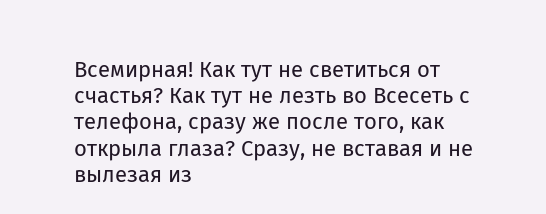Всемирная! Как тут не светиться от счастья? Как тут не лезть во Всесеть с телефона, сразу же после того, как открыла глаза? Сразу, не вставая и не вылезая из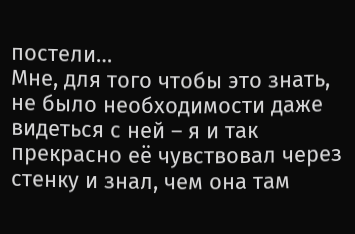постели…
Мне, для того чтобы это знать, не было необходимости даже видеться с ней – я и так прекрасно её чувствовал через стенку и знал, чем она там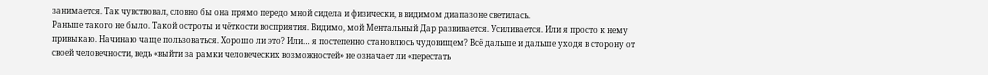занимается. Так чувствовал, словно бы она прямо передо мной сидела и физически, в видимом диапазоне светилась.
Раньше такого не было. Такой остроты и чёткости восприятия. Видимо, мой Ментальный Дар развивается. Усиливается. Или я просто к нему привыкаю. Начинаю чаще пользоваться. Хорошо ли это? Или… я постепенно становлюсь чудовищем? Всё дальше и дальше уходя в сторону от своей человечности, ведь «выйти за рамки человеческих возможностей» не означает ли «перестать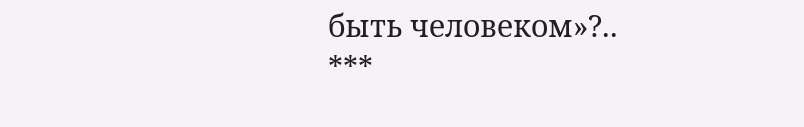быть человеком»?..
***